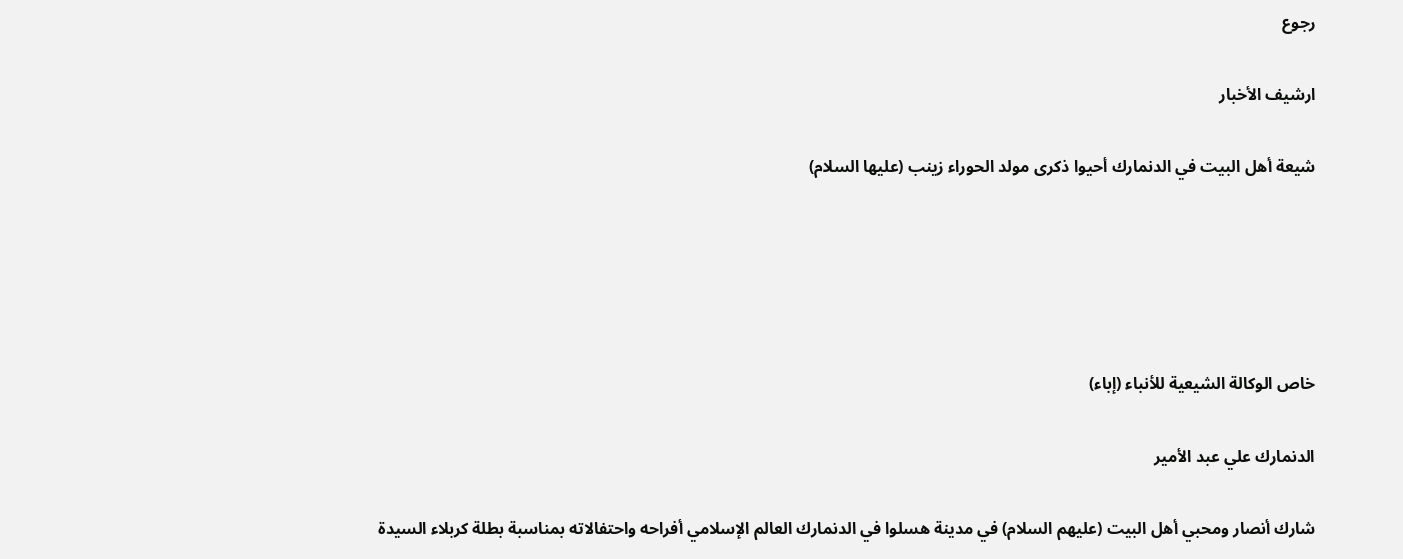رجوع

ارشيف الأخبار

شيعة أهل البيت في الدنمارك أحيوا ذكرى مولد الحوراء زينب (عليها السلام)





خاص الوكالة الشيعية للأنباء (إباء)

الدنمارك علي عبد الأمير

شارك أنصار ومحبي أهل البيت (عليهم السلام) في مدينة هسلوا في الدنمارك العالم الإسلامي أفراحه واحتفالاته بمناسبة بطلة كربلاء السيدة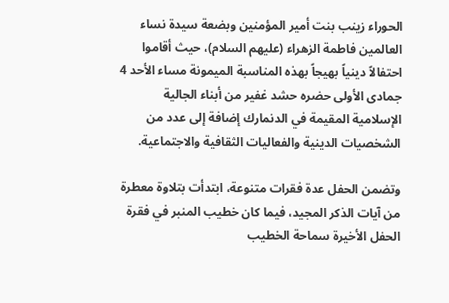الحوراء زينب بنت أمير المؤمنين وبضعة سيدة نساء العالمين فاطمة الزهراء (عليهم السلام)، حيث أقاموا احتفالاً دينياً بهيجاً بهذه المناسبة الميمونة مساء الأحد 4 جمادى الأولى حضره حشد غفير من أبناء الجالية الإسلامية المقيمة في الدنمارك إضافة إلى عدد من الشخصيات الدينية والفعاليات الثقافية والاجتماعية.

وتضمن الحفل عدة فقرات متنوعة، ابتدأت بتلاوة معطرة من آيات الذكر المجيد، فيما كان خطيب المنبر في فقرة الحفل الأخيرة سماحة الخطيب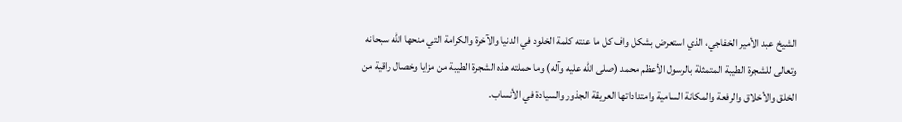الشيخ عبد الأمير الخفاجي، الذي استعرض بشكل واف كل ما عنته كلمة الخلود في الدنيا والآخرة والكرامة التي منحها الله سبحانه وتعالى للشجرة الطيبة المتمثلة بالرسول الأعظم محمد (صلى الله عليه وآله) وما حملته هذه الشجرة الطيبة من مزايا وخصال راقية من الخلق والأخلاق والرفعة والمكانة السامية وامتداداتها العريقة الجذور والسيادة في الأنساب.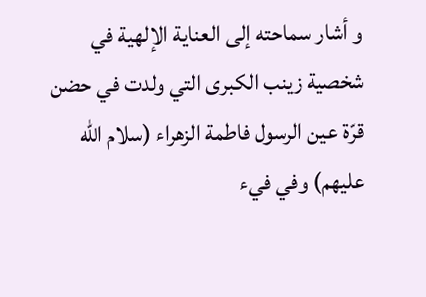و أشار سماحته إلى العناية الإلهية في شخصية زينب الكبرى التي ولدت في حضن قرّة عين الرسول فاطمة الزهراء (سلام الله عليهم) وفي فيء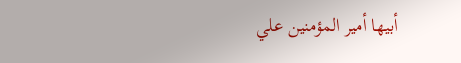أبيها أمير المؤمنين علي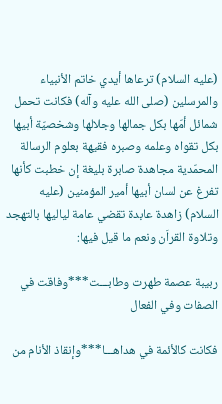(عليه السلام) ترعاها أيدي خاتم الأنبياء والمرسلين (صلى الله عليه وآله) فكانت تحمل شمائل أمّها بكل جمالها وجلالها وشخصيّة أبيها بكل تقواه وعلمه وصبره فقيهة بعلوم الرسالة المحمّدية مجاهدة صابرة بليغة إن خطبت كأنها تفرغ عن لسان أبيها أمير المؤمنين (عليه السلام) زاهدة عابدة تقضي عامة لياليها بالتهجد وتلاوة القراَن ونعم ما قيل فيها:

ربيبة عصمة طهرت وطابـــت***وفاقت في الصفات وفي الفعال

فكانت كالأئمة في هداهـــا***وإنقاذ الأنام من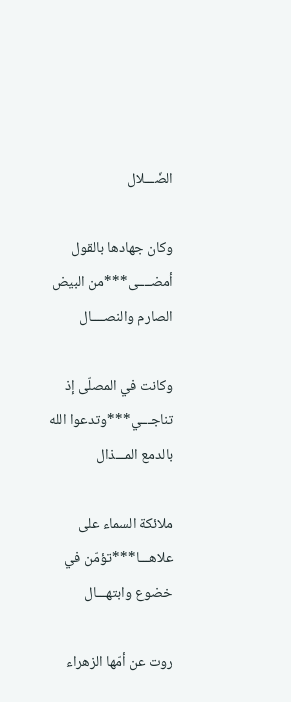الضّـــلال

وكان جهادها بالقول أمضــــى***من البيض الصارم والنصــــال

وكانت في المصلّى إذ تناجـــي***وتدعوا الله بالدمع المـــذال

ملائكة السماء على علاهـــا***تؤمّن في خضوع وابتهـــال

روت عن أمّها الزهراء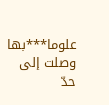علوما***بها وصلت إلى حدّ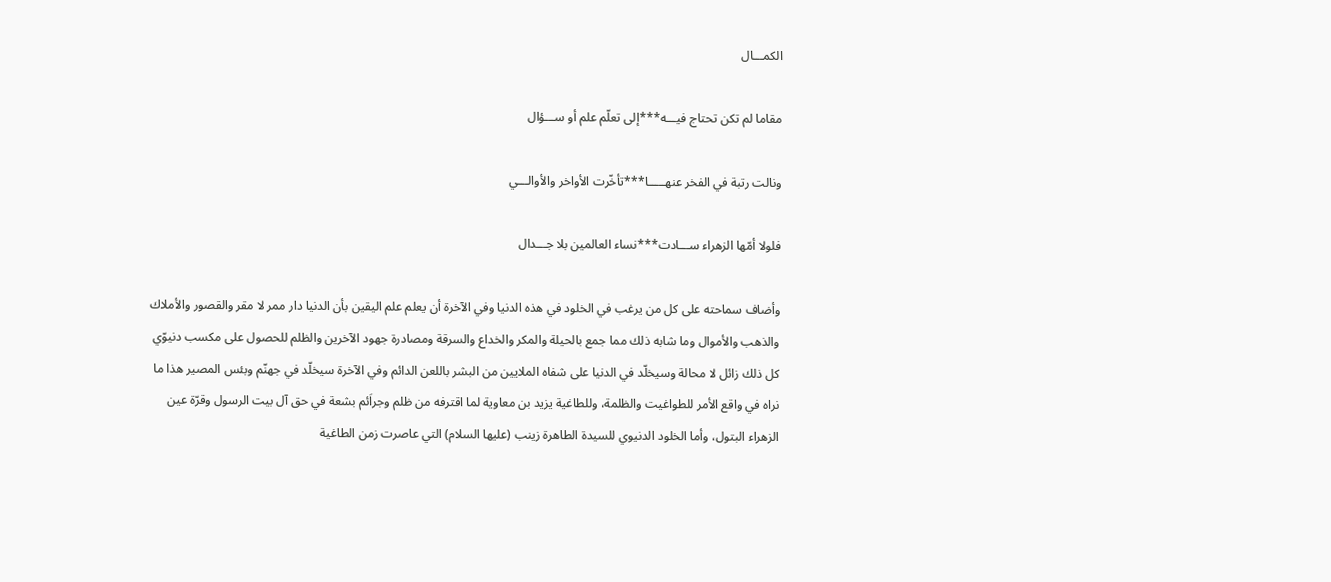الكمـــال

مقاما لم تكن تحتاج فيـــه***إلى تعلّم علم أو ســـؤال

ونالت رتبة في الفخر عنهـــــا***تأخّرت الأواخر والأوالـــي

فلولا أمّها الزهراء ســـادت***نساء العالمين بلا جـــدال

وأضاف سماحته على كل من يرغب في الخلود في هذه الدنيا وفي الآخرة أن يعلم علم اليقين بأن الدنيا دار ممر لا مقر والقصور والأملاك والذهب والأموال وما شابه ذلك مما جمع بالحيلة والمكر والخداع والسرقة ومصادرة جهود الآخرين والظلم للحصول على مكسب دنيوّي كل ذلك زائل لا محالة وسيخلّد في الدنيا على شفاه الملايين من البشر باللعن الدائم وفي الآخرة سيخلّد في جهنّم وبئس المصير هذا ما نراه في واقع الأمر للطواغيت والظلمة، وللطاغية يزيد بن معاوية لما اقترفه من ظلم وجراَئم بشعة في حق آل بيت الرسول وقرّة عين الزهراء البتول، وأما الخلود الدنيوي للسيدة الطاهرة زينب (عليها السلام) التي عاصرت زمن الطاغية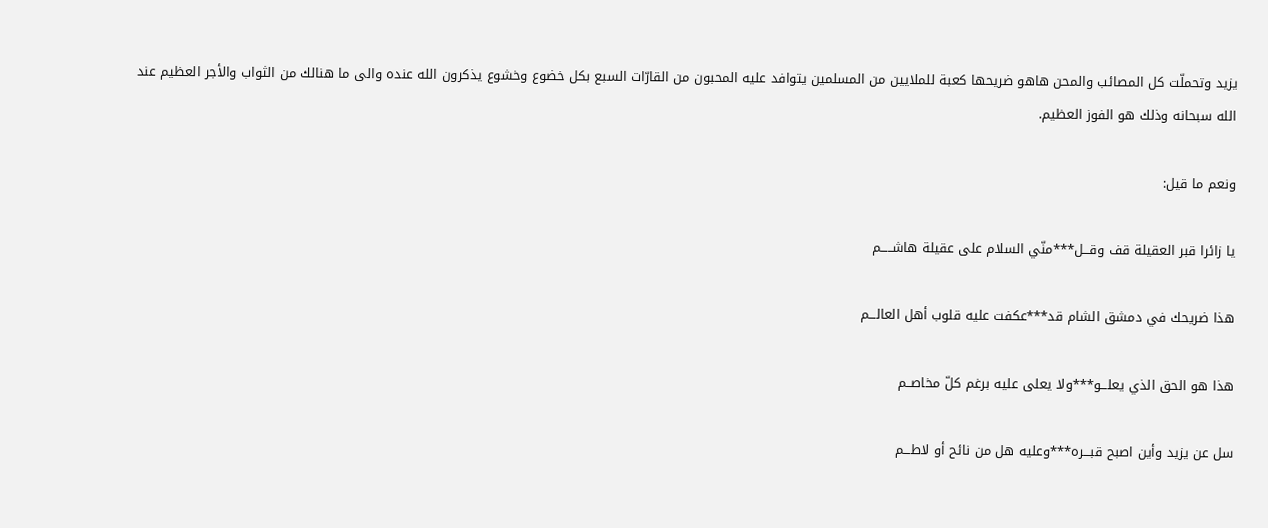يزيد وتحملّت كل المصائب والمحن هاهو ضريحها كعبة للملايين من المسلمين يتوافد عليه المحبون من القارّات السبع بكل خضوع وخشوع يذكرون الله عنده والى ما هنالك من الثواب والأجر العظيم عند الله سبحانه وذلك هو الفوز العظيم.

ونعم ما قيل:

يا زائرا قبر العقيلة قف وقـــل***منّي السلام على عقيلة هاشـــــم

هذا ضريحك في دمشق الشام قد***عكفت عليه قلوب أهل العالـــم

هذا هو الحق الذي يعلـــو***ولا يعلى عليه برغم كلّ مخاصــم

سل عن يزيد وأين اصبح قبـــره***وعليه هل من نائح أو لاطـــم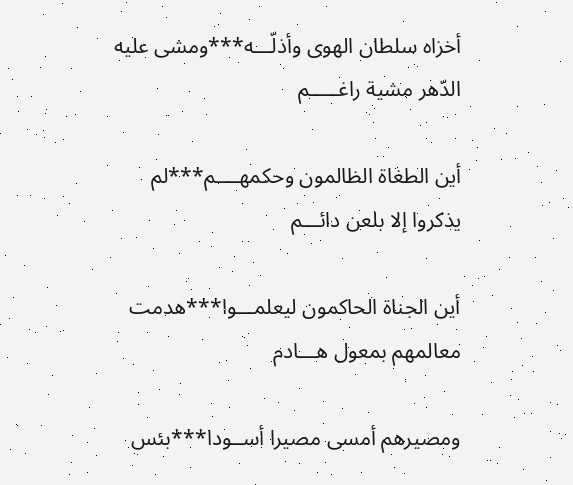أخزاه سلطان الهوى وأذلّـــه***ومشى عليه الدّهر مشية راغـــــم

أين الطغاة الظالمون وحكمهــــم***لم يذكروا إلا بلعن دائـــم

أين الجناة الحاكمون ليعلمـــوا***هدمت معالمهم بمعول هـــادم

ومصيرهم أمسى مصيرا أســودا***بئس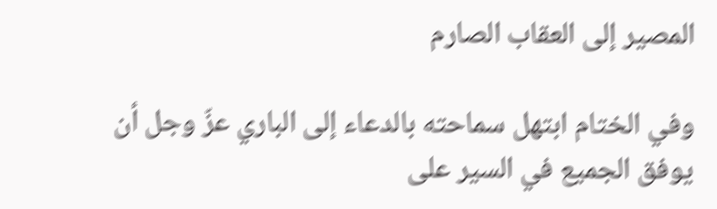المصير إلى العقاب الصارم

وفي الختام ابتهل سماحته بالدعاء إلى الباري عزّ وجل أن يوفق الجميع في السير على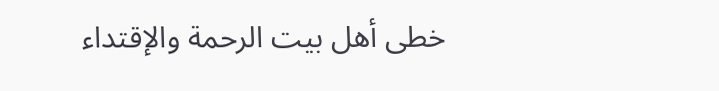خطى أهل بيت الرحمة والإقتداء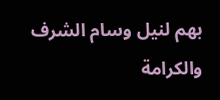بهم لنيل وسام الشرف والكرامة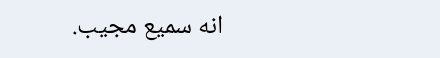انه سميع مجيب.